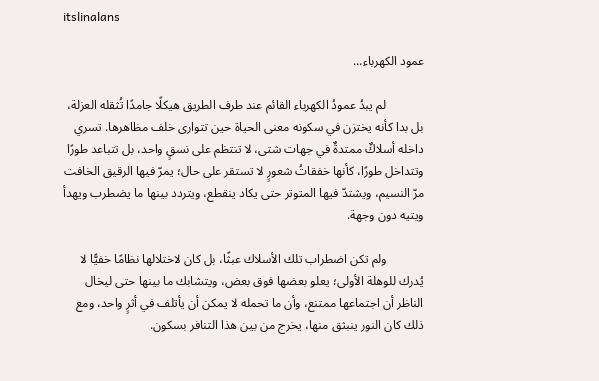itslinalans

عمود الكهرباء...

            لم يبدُ عمودُ الكهرباء القائم عند طرف الطريق هيكلًا جامدًا تُثقله العزلة، بل بدا كأنه يختزن في سكونه معنى الحياة حين تتوارى خلف مظاهرها. تسري داخله أسلاكٌ ممتدةٌ في جهات شتى، لا تنتظم على نسقٍ واحد، بل تتباعد طورًا وتتداخل طورًا، كأنها خفقاتُ شعورٍ لا تستقر على حال؛ يمرّ فيها الرقيق الخافت مرّ النسيم، ويشتدّ فيها المتوتر حتى يكاد ينقطع، ويتردد بينها ما يضطرب ويهدأ ويتيه دون وجهة.

            ولم تكن اضطراب تلك الأسلاك عبثًا، بل كان لاختلالها نظامًا خفيًّا لا يُدرك للوهلة الأولى؛ يعلو بعضها فوق بعض، ويتشابك ما بينها حتى ليخال الناظر أن اجتماعها ممتنع، وأن ما تحمله لا يمكن أن يأتلف في أثرٍ واحد، ومع ذلك كان النور ينبثق منها، يخرج من بين هذا التنافر بسكون.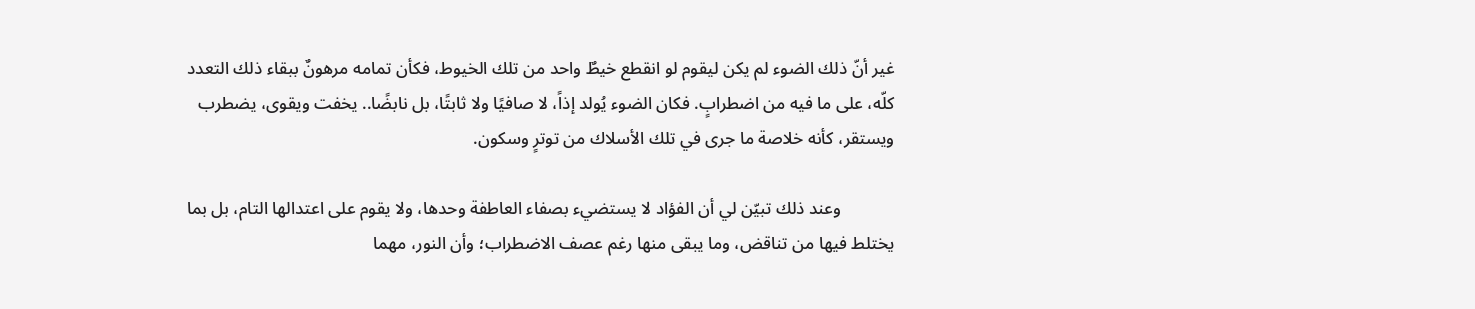غير أنّ ذلك الضوء لم يكن ليقوم لو انقطع خيطٌ واحد من تلك الخيوط، فكأن تمامه مرهونٌ ببقاء ذلك التعدد كلّه، على ما فيه من اضطرابٍ. فكان الضوء يُولد إذاً، لا صافيًا ولا ثابتًا، بل نابضًا.. يخفت ويقوى، يضطرب ويستقر، كأنه خلاصة ما جرى في تلك الأسلاك من توترٍ وسكون.

            وعند ذلك تبيّن لي أن الفؤاد لا يستضيء بصفاء العاطفة وحدها، ولا يقوم على اعتدالها التام، بل بما يختلط فيها من تناقض، وما يبقى منها رغم عصف الاضطراب؛ وأن النور، مهما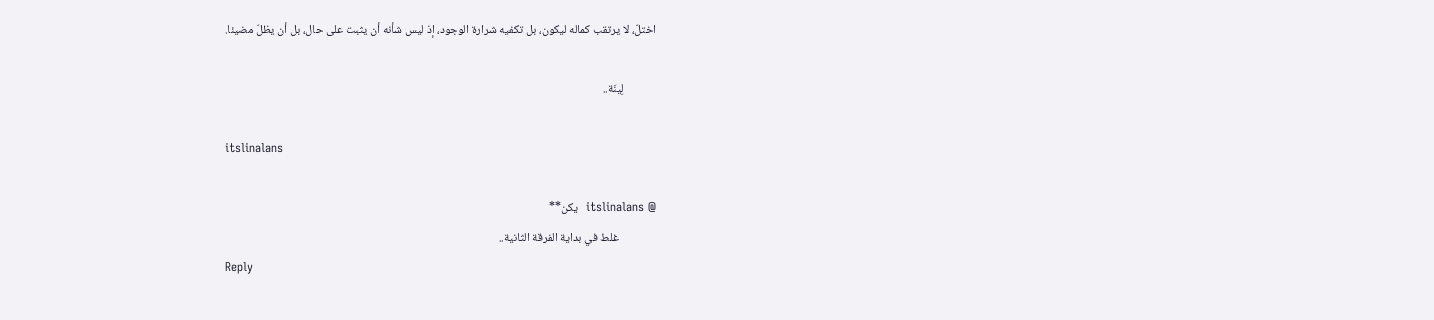اختلّ، لا يرتقب كماله ليكون، بل تكفيه شرارة الوجود، إذ ليس شأنه أن يثبت على حال، بل أن يظلّ مضيئا.

            لِينَة..

itslinalans

@ itslinalans  يكن**
              غلط في بداية الفرقة الثانية..
Reply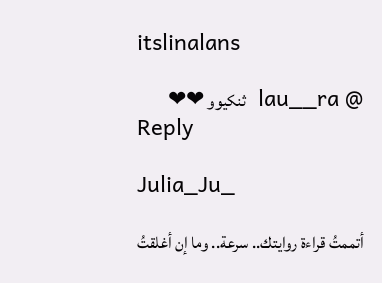itslinalans

@ lau__ra  ثنكيوو ❤❤
Reply

Julia_Ju_

أتممتُ قراءة روايتك.. سرعة.. وما إن أغلقتُ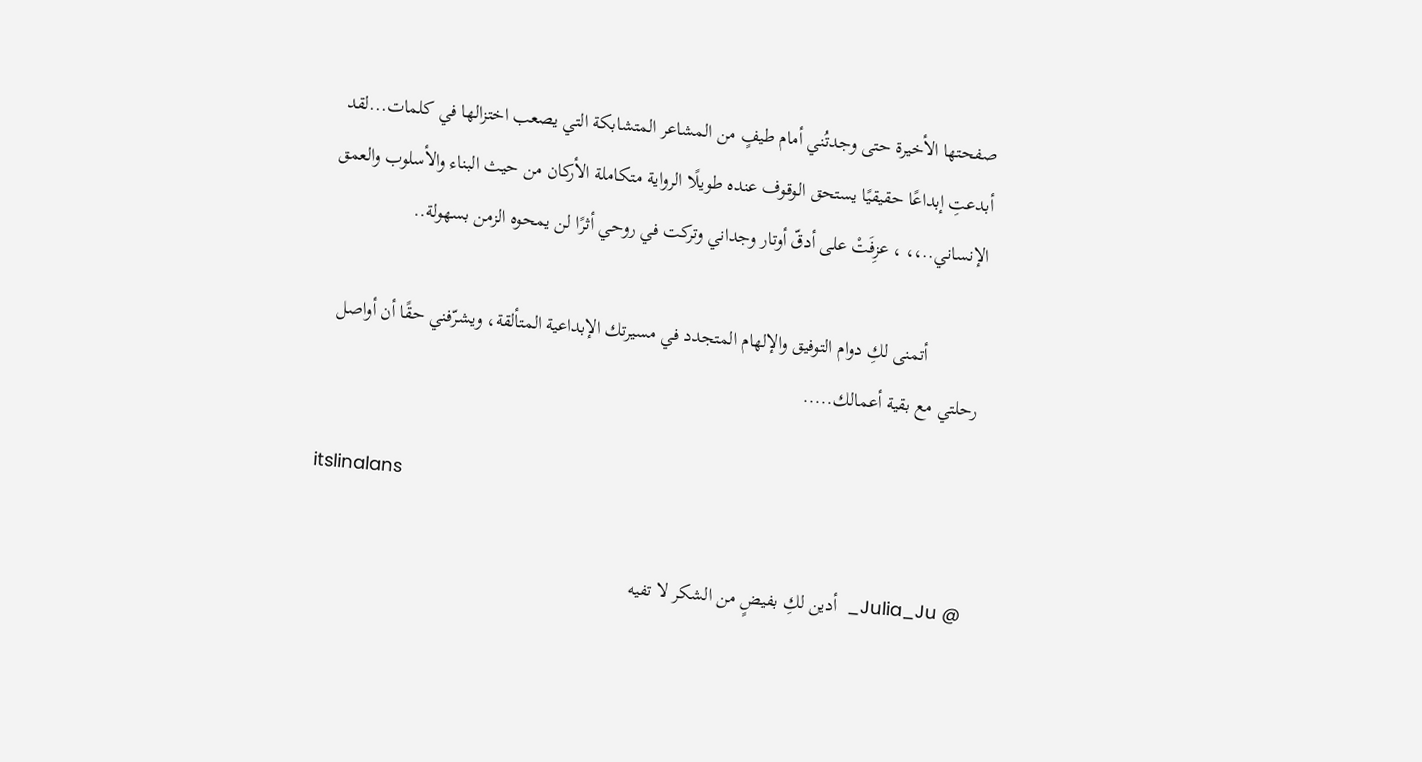صفحتها الأخيرة حتى وجدتُني أمام طيفٍ من المشاعر المتشابكة التي يصعب اختزالها في كلمات...لقد أبدعتِ إبداعًا حقيقيًا يستحق الوقوف عنده طويلًا الرواية متكاملة الأركان من حيث البناء والأسلوب والعمق الإنساني..،، ، عزِفَتْ على أدقّ أوتار وجداني وتركت في روحي أثرًا لن يمحوه الزمن بسهولة..

           أتمنى لكِ دوام التوفيق والإلهام المتجدد في مسيرتك الإبداعية المتألقة، ويشرّفني حقًا أن أواصل رحلتي مع بقية أعمالك.....

itslinalans

@ Julia_Ju_  أدين لكِ بفيضٍ من الشكر لا تفيه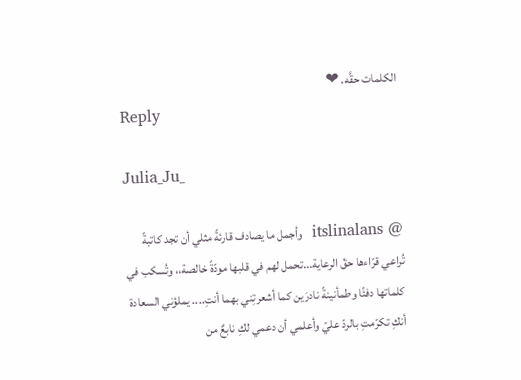الكلمات حقَّه. ❤
Reply

Julia_Ju_

@ itslinalans  وأجمل ما يصادف قارئةً مثلي أن تجد كاتبةً تُراعي قرّاءها حقّ الرعاية...تحمل لهم في قلبها مودّةً خالصة،، وتُسكب في كلماتها دفئًا وطمأنينةً نادرَين كما أشعرتِني بهما أنتِ.... يملؤني السعادة أنكِ تكرّمتِ بالردّ عليّ وأعلمي أن دعمي لكِ نابعٌ من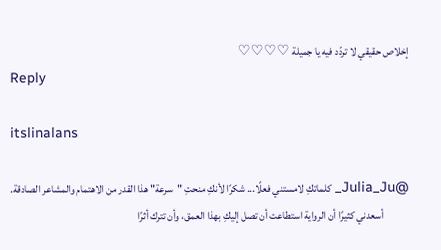إخلاص حقيقي لا تردّد فيه يا جميلة ♡♡♡♡
Reply

itslinalans

@Julia_Ju_ كلماتكِ لامستني فعلًا... شكرًا لأنكِ منحتِ "سرعة" هذا القدر من الاهتمام والمشاعر الصادقة.
            أسعدني كثيرًا أن الرواية استطاعت أن تصل إليكِ بهذا العمق، وأن تترك أثرًا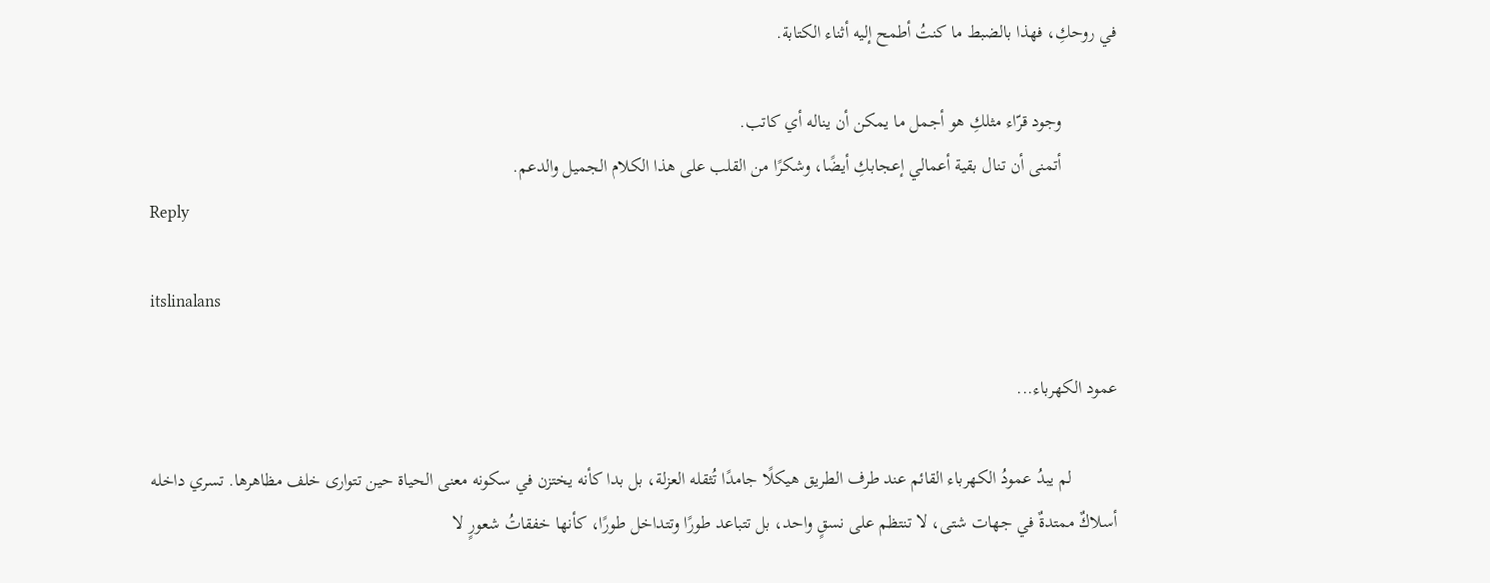في روحكِ، فهذا بالضبط ما كنتُ أطمح إليه أثناء الكتابة.

            وجود قرّاء مثلكِ هو أجمل ما يمكن أن يناله أي كاتب.
            أتمنى أن تنال بقية أعمالي إعجابكِ أيضًا، وشكرًا من القلب على هذا الكلام الجميل والدعم.
Reply

itslinalans

عمود الكهرباء...

          لم يبدُ عمودُ الكهرباء القائم عند طرف الطريق هيكلًا جامدًا تُثقله العزلة، بل بدا كأنه يختزن في سكونه معنى الحياة حين تتوارى خلف مظاهرها. تسري داخله أسلاكٌ ممتدةٌ في جهات شتى، لا تنتظم على نسقٍ واحد، بل تتباعد طورًا وتتداخل طورًا، كأنها خفقاتُ شعورٍ لا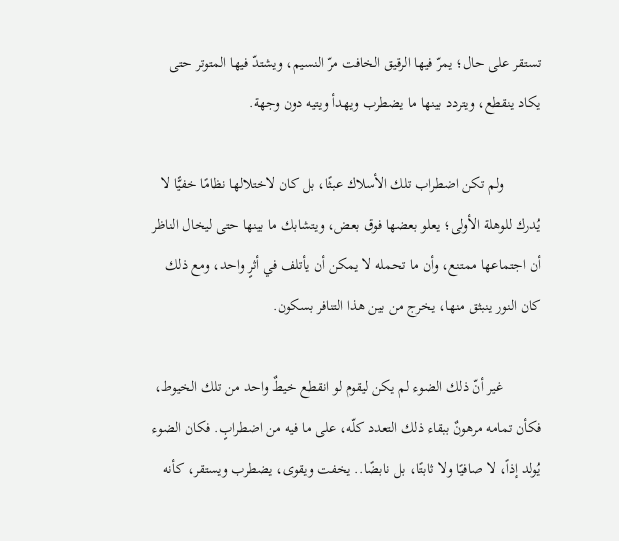تستقر على حال؛ يمرّ فيها الرقيق الخافت مرّ النسيم، ويشتدّ فيها المتوتر حتى يكاد ينقطع، ويتردد بينها ما يضطرب ويهدأ ويتيه دون وجهة.

          ولم تكن اضطراب تلك الأسلاك عبثًا، بل كان لاختلالها نظامًا خفيًّا لا يُدرك للوهلة الأولى؛ يعلو بعضها فوق بعض، ويتشابك ما بينها حتى ليخال الناظر أن اجتماعها ممتنع، وأن ما تحمله لا يمكن أن يأتلف في أثرٍ واحد، ومع ذلك كان النور ينبثق منها، يخرج من بين هذا التنافر بسكون.

          غير أنّ ذلك الضوء لم يكن ليقوم لو انقطع خيطٌ واحد من تلك الخيوط، فكأن تمامه مرهونٌ ببقاء ذلك التعدد كلّه، على ما فيه من اضطرابٍ. فكان الضوء يُولد إذاً، لا صافيًا ولا ثابتًا، بل نابضًا.. يخفت ويقوى، يضطرب ويستقر، كأنه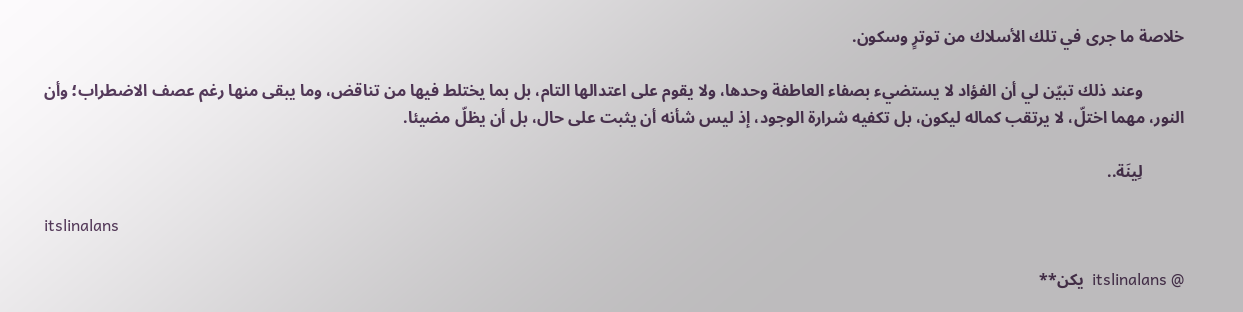خلاصة ما جرى في تلك الأسلاك من توترٍ وسكون.

          وعند ذلك تبيّن لي أن الفؤاد لا يستضيء بصفاء العاطفة وحدها، ولا يقوم على اعتدالها التام، بل بما يختلط فيها من تناقض، وما يبقى منها رغم عصف الاضطراب؛ وأن النور، مهما اختلّ، لا يرتقب كماله ليكون، بل تكفيه شرارة الوجود، إذ ليس شأنه أن يثبت على حال، بل أن يظلّ مضيئا.

          لِينَة..

itslinalans

@ itslinalans  يكن**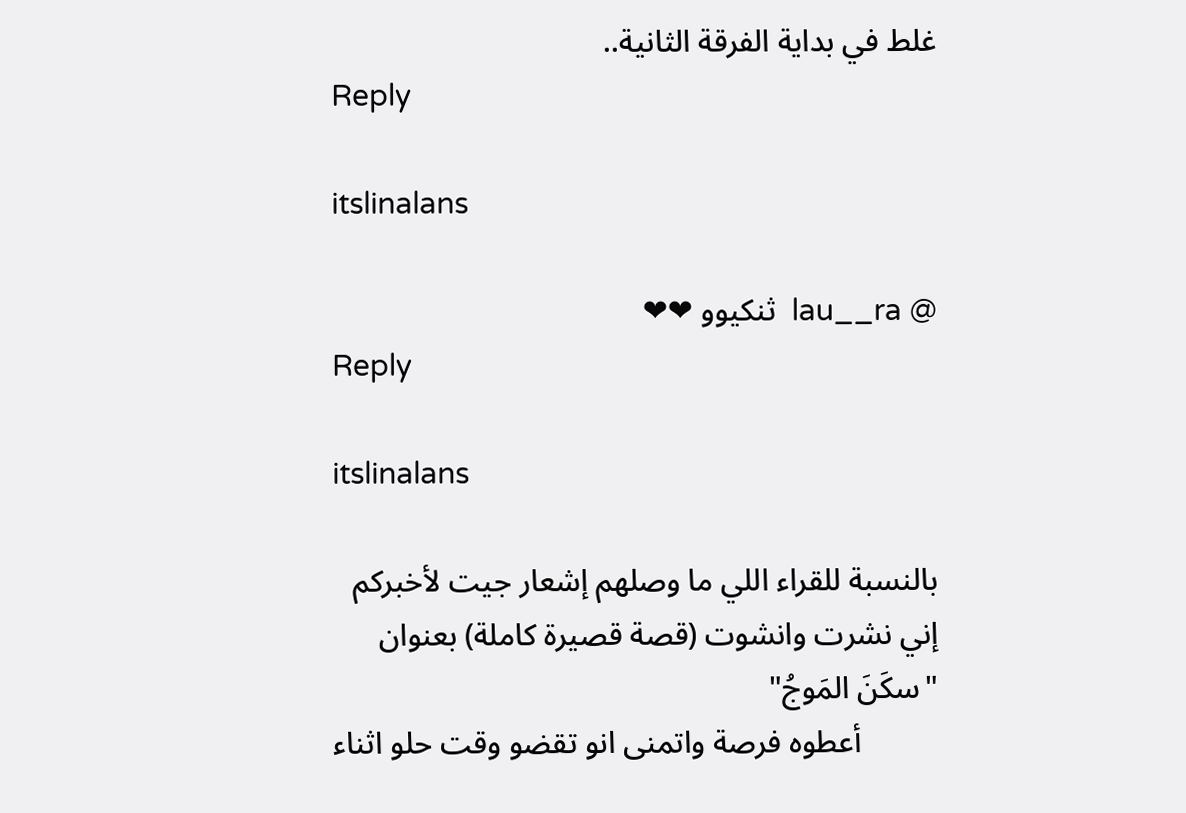غلط في بداية الفرقة الثانية..
Reply

itslinalans

@ lau__ra  ثنكيوو ❤❤
Reply

itslinalans

بالنسبة للقراء اللي ما وصلهم إشعار جيت لأخبركم إني نشرت وانشوت (قصة قصيرة كاملة) بعنوان "سكَنَ المَوجُ"
          أعطوه فرصة واتمنى انو تقضو وقت حلو اثناء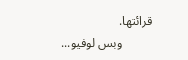قرائتها.
          وبس لوفيو...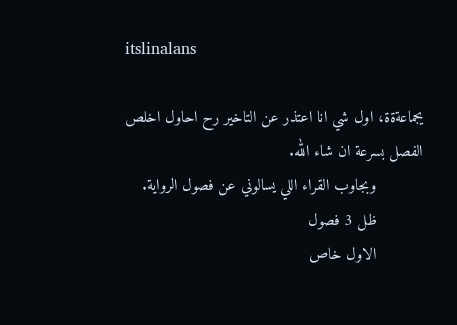itslinalans

يجماعةةة، اول شي انا اعتذر عن التاخير رح احاول اخلص الفصل بسرعة ان شاء الله.
          وبجاوب القراء اللي يسالوني عن فصول الرواية.
          ظل 3 فصول
          الاول خاص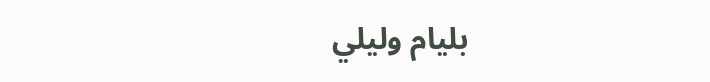بليام وليلي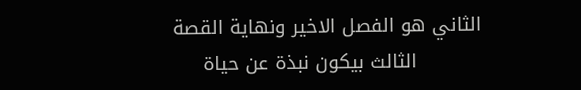الثاني هو الفصل الاخير ونهاية القصة
          الثالث بيكون نبذة عن حياة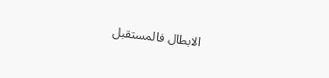الابطال فالمستقبل